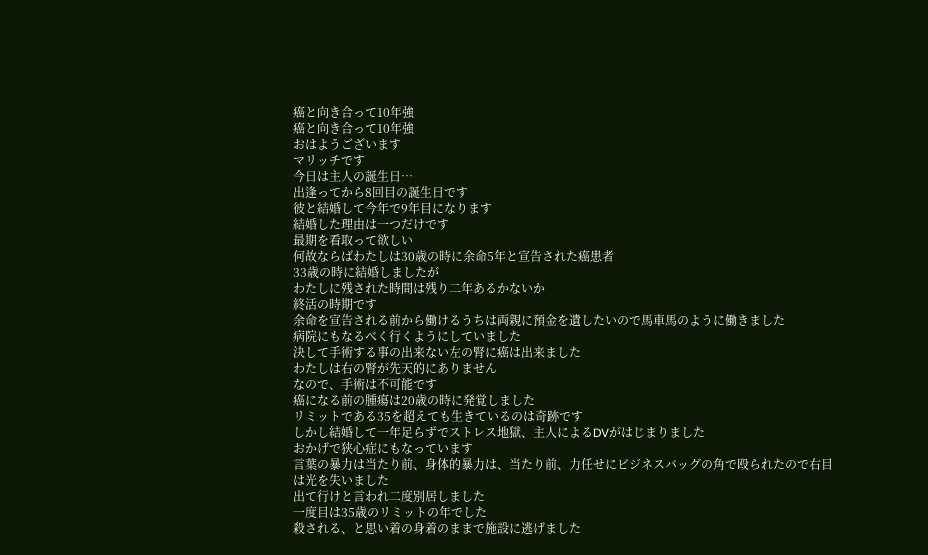癌と向き合って10年強
癌と向き合って10年強
おはようございます
マリッチです
今日は主人の誕生日…
出逢ってから8回目の誕生日です
彼と結婚して今年で9年目になります
結婚した理由は一つだけです
最期を看取って欲しい
何故ならばわたしは30歳の時に余命5年と宣告された癌患者
33歳の時に結婚しましたが
わたしに残された時間は残り二年あるかないか
終活の時期です
余命を宣告される前から働けるうちは両親に預金を遺したいので馬車馬のように働きました
病院にもなるべく行くようにしていました
決して手術する事の出来ない左の腎に癌は出来ました
わたしは右の腎が先天的にありません
なので、手術は不可能です
癌になる前の腫瘍は20歳の時に発覚しました
リミットである35を超えても生きているのは奇跡です
しかし結婚して一年足らずでストレス地獄、主人によるDVがはじまりました
おかげで狭心症にもなっています
言葉の暴力は当たり前、身体的暴力は、当たり前、力任せにビジネスバッグの角で殴られたので右目は光を失いました
出て行けと言われ二度別居しました
一度目は35歳のリミットの年でした
殺される、と思い着の身着のままで施設に逃げました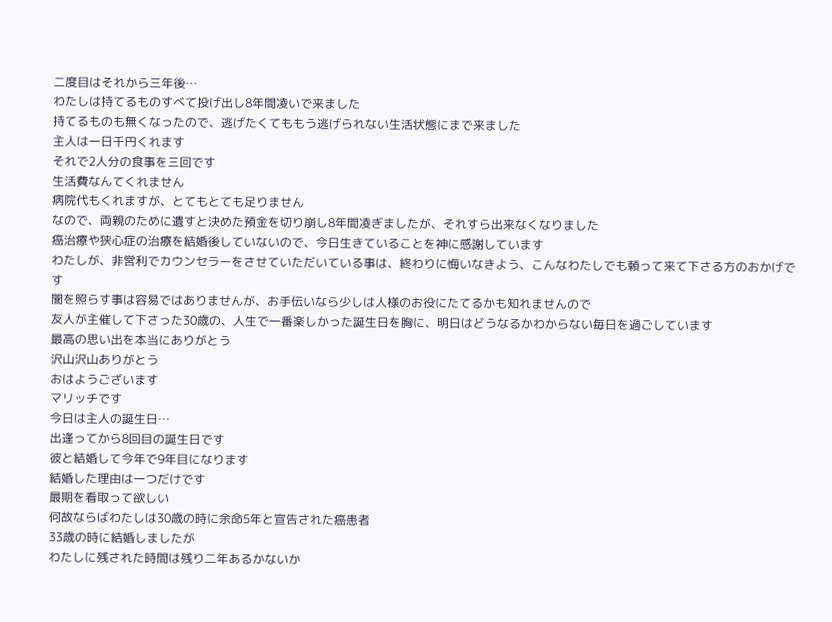二度目はそれから三年後…
わたしは持てるものすべて投げ出し8年間凌いで来ました
持てるものも無くなったので、逃げたくてももう逃げられない生活状態にまで来ました
主人は一日千円くれます
それで2人分の食事を三回です
生活費なんてくれません
病院代もくれますが、とてもとても足りません
なので、両親のために遺すと決めた預金を切り崩し8年間凌ぎましたが、それすら出来なくなりました
癌治療や狭心症の治療を結婚後していないので、今日生きていることを神に感謝しています
わたしが、非営利でカウンセラーをさせていただいている事は、終わりに悔いなきよう、こんなわたしでも頼って来て下さる方のおかげです
闇を照らす事は容易ではありませんが、お手伝いなら少しは人様のお役にたてるかも知れませんので
友人が主催して下さった30歳の、人生で一番楽しかった誕生日を胸に、明日はどうなるかわからない毎日を過ごしています
最高の思い出を本当にありがとう
沢山沢山ありがとう
おはようございます
マリッチです
今日は主人の誕生日…
出逢ってから8回目の誕生日です
彼と結婚して今年で9年目になります
結婚した理由は一つだけです
最期を看取って欲しい
何故ならばわたしは30歳の時に余命5年と宣告された癌患者
33歳の時に結婚しましたが
わたしに残された時間は残り二年あるかないか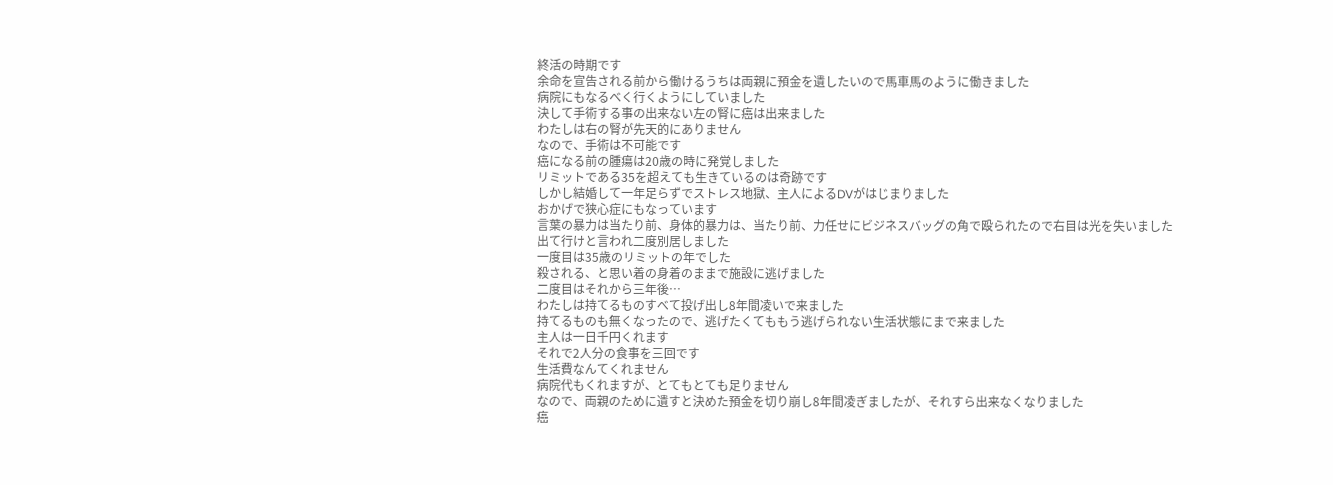終活の時期です
余命を宣告される前から働けるうちは両親に預金を遺したいので馬車馬のように働きました
病院にもなるべく行くようにしていました
決して手術する事の出来ない左の腎に癌は出来ました
わたしは右の腎が先天的にありません
なので、手術は不可能です
癌になる前の腫瘍は20歳の時に発覚しました
リミットである35を超えても生きているのは奇跡です
しかし結婚して一年足らずでストレス地獄、主人によるDVがはじまりました
おかげで狭心症にもなっています
言葉の暴力は当たり前、身体的暴力は、当たり前、力任せにビジネスバッグの角で殴られたので右目は光を失いました
出て行けと言われ二度別居しました
一度目は35歳のリミットの年でした
殺される、と思い着の身着のままで施設に逃げました
二度目はそれから三年後…
わたしは持てるものすべて投げ出し8年間凌いで来ました
持てるものも無くなったので、逃げたくてももう逃げられない生活状態にまで来ました
主人は一日千円くれます
それで2人分の食事を三回です
生活費なんてくれません
病院代もくれますが、とてもとても足りません
なので、両親のために遺すと決めた預金を切り崩し8年間凌ぎましたが、それすら出来なくなりました
癌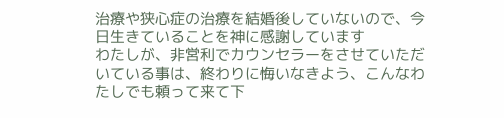治療や狭心症の治療を結婚後していないので、今日生きていることを神に感謝しています
わたしが、非営利でカウンセラーをさせていただいている事は、終わりに悔いなきよう、こんなわたしでも頼って来て下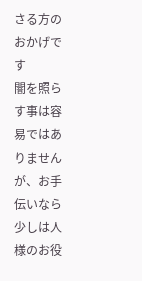さる方のおかげです
闇を照らす事は容易ではありませんが、お手伝いなら少しは人様のお役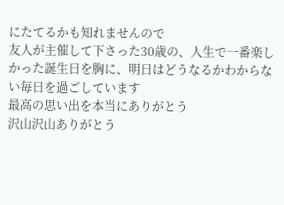にたてるかも知れませんので
友人が主催して下さった30歳の、人生で一番楽しかった誕生日を胸に、明日はどうなるかわからない毎日を過ごしています
最高の思い出を本当にありがとう
沢山沢山ありがとう